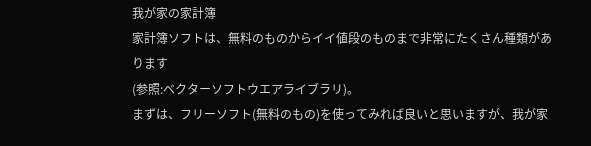我が家の家計簿
家計簿ソフトは、無料のものからイイ値段のものまで非常にたくさん種類があります
(参照:ベクターソフトウエアライブラリ)。
まずは、フリーソフト(無料のもの)を使ってみれば良いと思いますが、我が家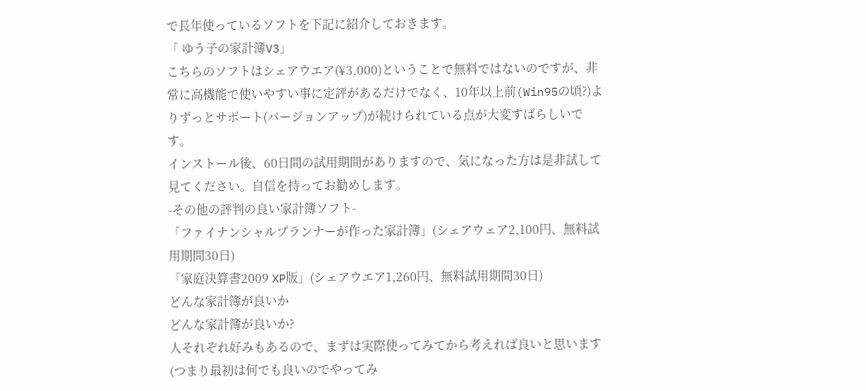で長年使っているソフトを下記に紹介しておきます。
「 ゆう子の家計簿V3」
こちらのソフトはシェアウエア(¥3,000)ということで無料ではないのですが、非常に高機能で使いやすい事に定評があるだけでなく、10年以上前(Win95の頃?)よりずっとサポート(バージョンアップ)が続けられている点が大変すばらしいです。
インストール後、60日間の試用期間がありますので、気になった方は是非試して見てください。自信を持ってお勧めします。
-その他の評判の良い家計簿ソフト-
「ファイナンシャルプランナーが作った家計簿」(シェアウェア2,100円、無料試用期間30日)
「家庭決算書2009 XP版」(シェアウエア1,260円、無料試用期間30日)
どんな家計簿が良いか
どんな家計簿が良いか?
人それぞれ好みもあるので、まずは実際使ってみてから考えれば良いと思います(つまり最初は何でも良いのでやってみ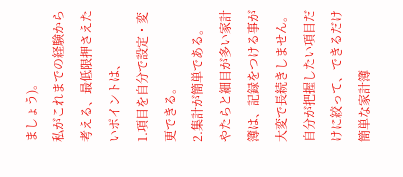ましょう)。
私がこれまでの経験から考える、最低限押さえたいポイントは、
1.項目を自分で設定・変更できる。
2.集計が簡単である。
やたらと細目が多い家計簿は、記録をつける事が大変で長続きしません。
自分が把握したい項目だけに絞って、できるだけ簡単な家計簿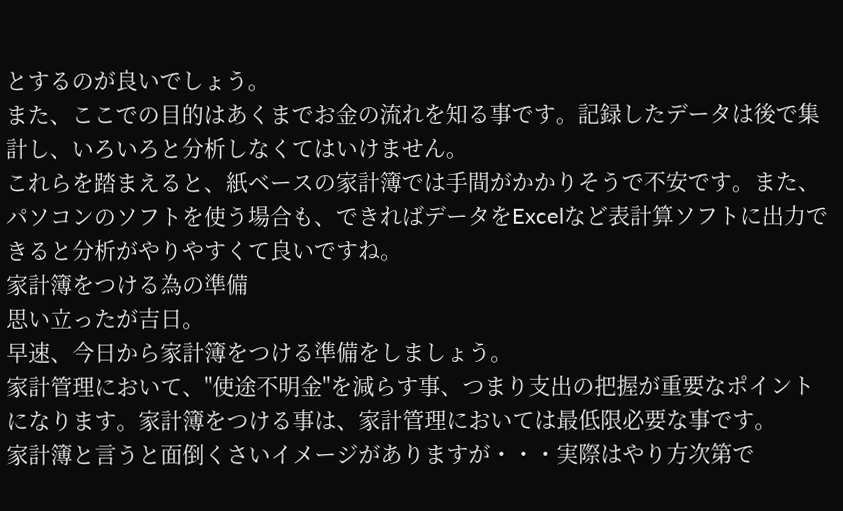とするのが良いでしょう。
また、ここでの目的はあくまでお金の流れを知る事です。記録したデータは後で集計し、いろいろと分析しなくてはいけません。
これらを踏まえると、紙ベースの家計簿では手間がかかりそうで不安です。また、パソコンのソフトを使う場合も、できればデータをExcelなど表計算ソフトに出力できると分析がやりやすくて良いですね。
家計簿をつける為の準備
思い立ったが吉日。
早速、今日から家計簿をつける準備をしましょう。
家計管理において、"使途不明金"を減らす事、つまり支出の把握が重要なポイントになります。家計簿をつける事は、家計管理においては最低限必要な事です。
家計簿と言うと面倒くさいイメージがありますが・・・実際はやり方次第で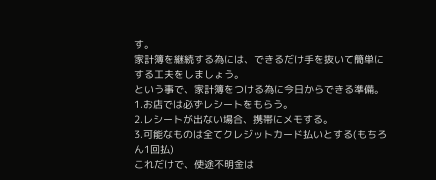す。
家計簿を継続する為には、できるだけ手を抜いて簡単にする工夫をしましょう。
という事で、家計簿をつける為に今日からできる準備。
1.お店では必ずレシートをもらう。
2.レシートが出ない場合、携帯にメモする。
3.可能なものは全てクレジットカード払いとする(もちろん1回払)
これだけで、使途不明金は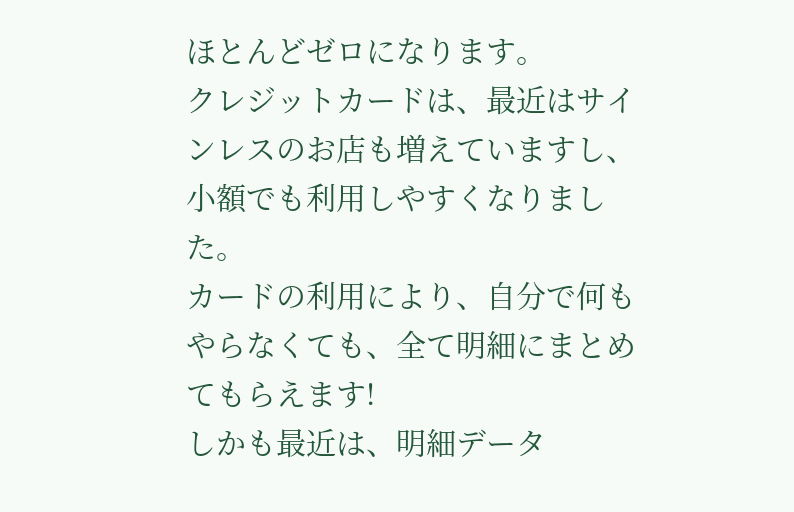ほとんどゼロになります。
クレジットカードは、最近はサインレスのお店も増えていますし、小額でも利用しやすくなりました。
カードの利用により、自分で何もやらなくても、全て明細にまとめてもらえます!
しかも最近は、明細データ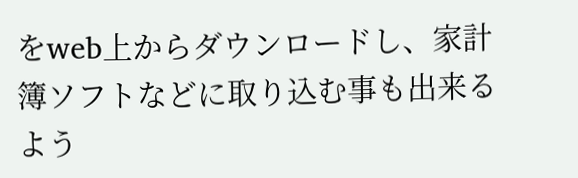をweb上からダウンロードし、家計簿ソフトなどに取り込む事も出来るよう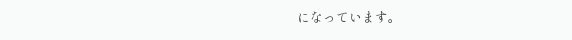になっています。